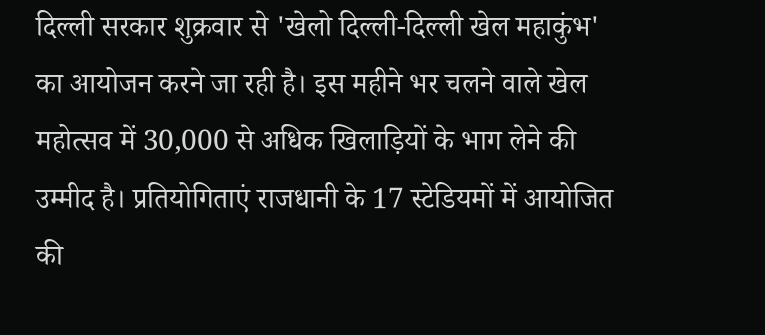दिल्ली सरकार शुक्रवार से 'खेलो दिल्ली-दिल्ली खेल महाकुंभ' का आयोजन करने जा रही है। इस महीने भर चलने वाले खेल महोत्सव में 30,000 से अधिक खिलाड़ियों के भाग लेने की उम्मीद है। प्रतियोगिताएं राजधानी के 17 स्टेडियमों में आयोजित की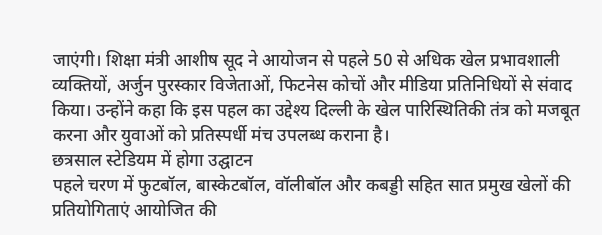जाएंगी। शिक्षा मंत्री आशीष सूद ने आयोजन से पहले 50 से अधिक खेल प्रभावशाली व्यक्तियों, अर्जुन पुरस्कार विजेताओं, फिटनेस कोचों और मीडिया प्रतिनिधियों से संवाद किया। उन्होंने कहा कि इस पहल का उद्देश्य दिल्ली के खेल पारिस्थितिकी तंत्र को मजबूत करना और युवाओं को प्रतिस्पर्धी मंच उपलब्ध कराना है।
छत्रसाल स्टेडियम में होगा उद्घाटन
पहले चरण में फुटबॉल, बास्केटबॉल, वॉलीबॉल और कबड्डी सहित सात प्रमुख खेलों की प्रतियोगिताएं आयोजित की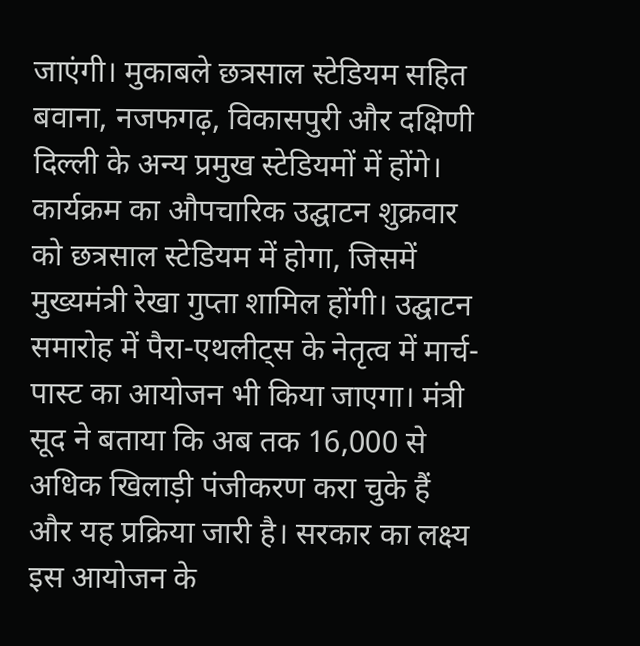जाएंगी। मुकाबले छत्रसाल स्टेडियम सहित बवाना, नजफगढ़, विकासपुरी और दक्षिणी दिल्ली के अन्य प्रमुख स्टेडियमों में होंगे। कार्यक्रम का औपचारिक उद्घाटन शुक्रवार को छत्रसाल स्टेडियम में होगा, जिसमें मुख्यमंत्री रेखा गुप्ता शामिल होंगी। उद्घाटन समारोह में पैरा-एथलीट्स के नेतृत्व में मार्च-पास्ट का आयोजन भी किया जाएगा। मंत्री सूद ने बताया कि अब तक 16,000 से अधिक खिलाड़ी पंजीकरण करा चुके हैं और यह प्रक्रिया जारी है। सरकार का लक्ष्य इस आयोजन के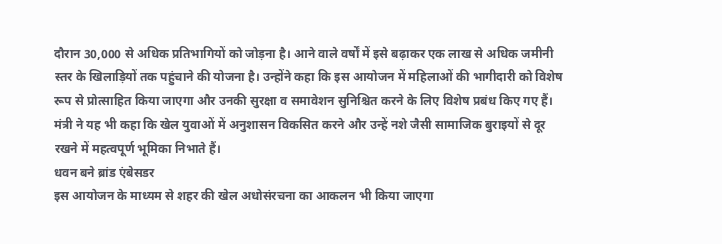दौरान 30,000 से अधिक प्रतिभागियों को जोड़ना है। आने वाले वर्षों में इसे बढ़ाकर एक लाख से अधिक जमीनी स्तर के खिलाड़ियों तक पहुंचाने की योजना है। उन्होंने कहा कि इस आयोजन में महिलाओं की भागीदारी को विशेष रूप से प्रोत्साहित किया जाएगा और उनकी सुरक्षा व समावेशन सुनिश्चित करने के लिए विशेष प्रबंध किए गए हैं। मंत्री ने यह भी कहा कि खेल युवाओं में अनुशासन विकसित करने और उन्हें नशे जैसी सामाजिक बुराइयों से दूर रखने में महत्वपूर्ण भूमिका निभाते हैं।
धवन बने ब्रांड एंबेसडर
इस आयोजन के माध्यम से शहर की खेल अधोसंरचना का आकलन भी किया जाएगा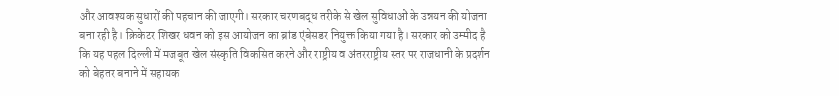और आवश्यक सुधारों की पहचान की जाएगी। सरकार चरणबद्ध तरीके से खेल सुविधाओं के उन्नयन की योजना बना रही है। क्रिकेटर शिखर धवन को इस आयोजन का ब्रांड एंबेसडर नियुक्त किया गया है। सरकार को उम्मीद है कि यह पहल दिल्ली में मजबूत खेल संस्कृति विकसित करने और राष्ट्रीय व अंतरराष्ट्रीय स्तर पर राजधानी के प्रदर्शन को बेहतर बनाने में सहायक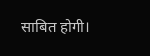साबित होगी।